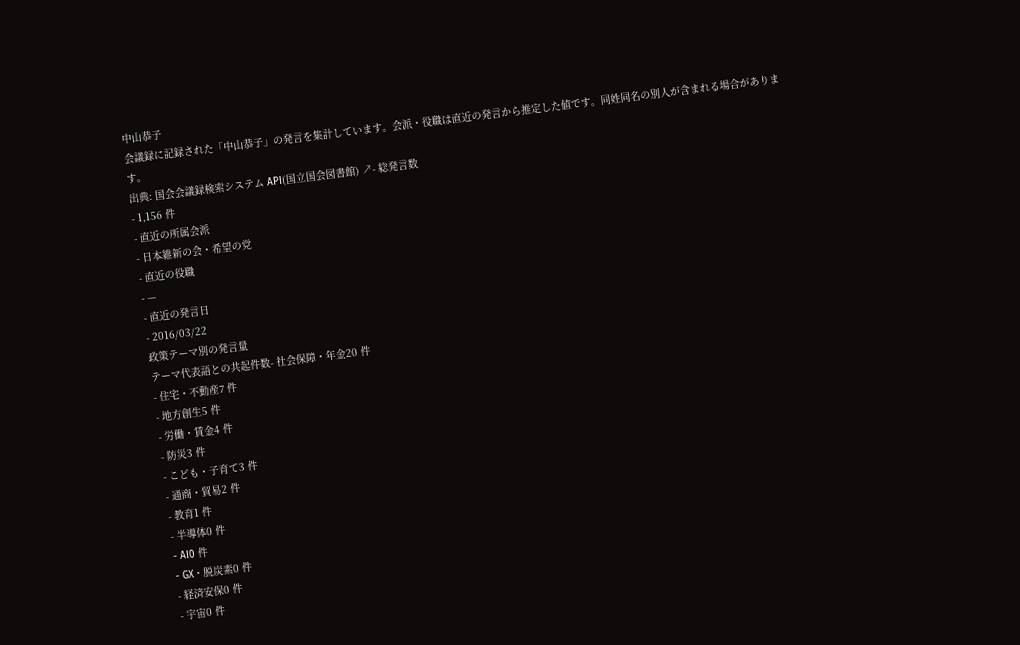中山恭子
会議録に記録された「中山恭子」の発言を集計しています。会派・役職は直近の発言から推定した値です。同姓同名の別人が含まれる場合があります。
出典: 国会会議録検索システム API(国立国会図書館) ↗- 総発言数
- 1,156 件
- 直近の所属会派
- 日本維新の会・希望の党
- 直近の役職
- —
- 直近の発言日
- 2016/03/22
政策テーマ別の発言量
テーマ代表語との共起件数- 社会保障・年金20 件
- 住宅・不動産7 件
- 地方創生5 件
- 労働・賃金4 件
- 防災3 件
- こども・子育て3 件
- 通商・貿易2 件
- 教育1 件
- 半導体0 件
- AI0 件
- GX・脱炭素0 件
- 経済安保0 件
- 宇宙0 件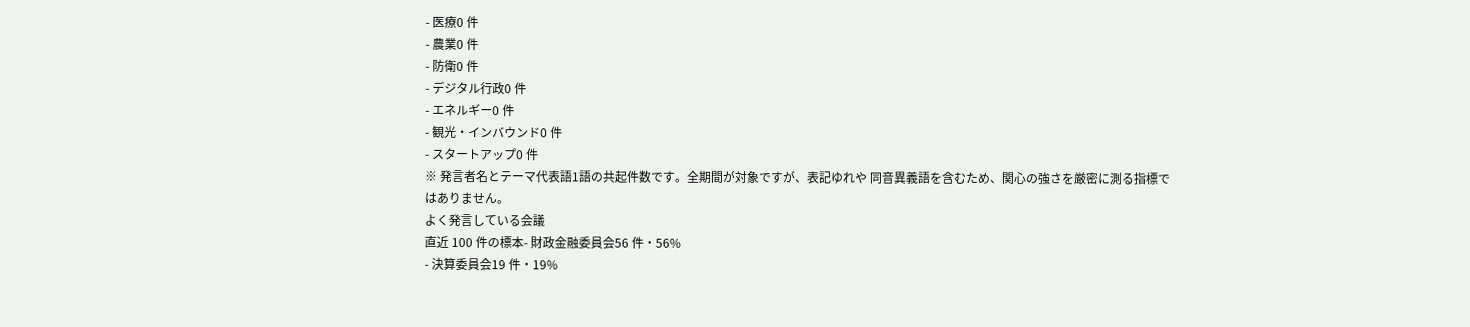- 医療0 件
- 農業0 件
- 防衛0 件
- デジタル行政0 件
- エネルギー0 件
- 観光・インバウンド0 件
- スタートアップ0 件
※ 発言者名とテーマ代表語1語の共起件数です。全期間が対象ですが、表記ゆれや 同音異義語を含むため、関心の強さを厳密に測る指標ではありません。
よく発言している会議
直近 100 件の標本- 財政金融委員会56 件・56%
- 決算委員会19 件・19%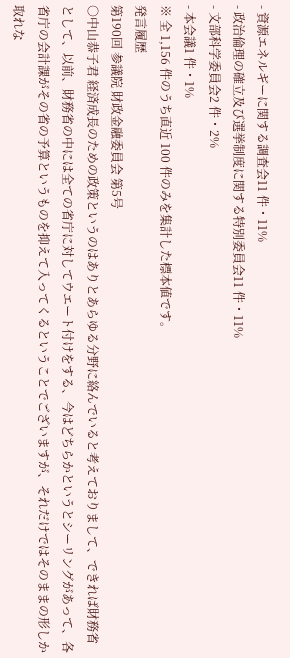- 資源エネルギーに関する調査会11 件・11%
- 政治倫理の確立及び選挙制度に関する特別委員会11 件・11%
- 文部科学委員会2 件・2%
- 本会議1 件・1%
※ 全 1,156 件のうち直近 100 件のみを集計した標本値です。
発言履歴
第190回 参議院 財政金融委員会 第5号
○中山恭子君 経済成長のための政策というのはありとあらゆる分野に絡んでいると考えておりまして、できれば財務省として、以前、財務省の中には全ての省庁に対してウエート付けをする、今はどちらかというとシーリングがあって、各省庁の会計課がその省の予算というものを抑えて入ってくるということでございますが、それだけではそのままの形しか取れな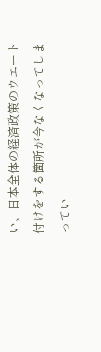い、日本全体の経済政策のウエート付けをする箇所が今なくなってしまってい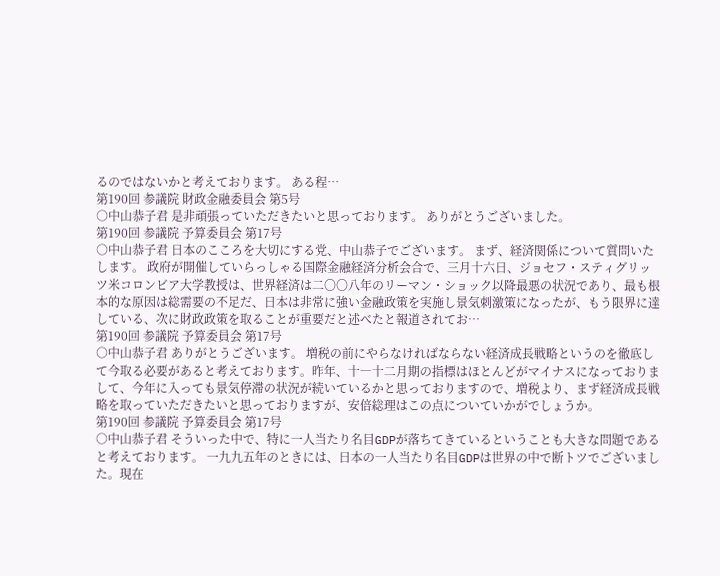るのではないかと考えております。 ある程…
第190回 参議院 財政金融委員会 第5号
○中山恭子君 是非頑張っていただきたいと思っております。 ありがとうございました。
第190回 参議院 予算委員会 第17号
○中山恭子君 日本のこころを大切にする党、中山恭子でございます。 まず、経済関係について質問いたします。 政府が開催していらっしゃる国際金融経済分析会合で、三月十六日、ジョセフ・スティグリッツ米コロンビア大学教授は、世界経済は二〇〇八年のリーマン・ショック以降最悪の状況であり、最も根本的な原因は総需要の不足だ、日本は非常に強い金融政策を実施し景気刺激策になったが、もう限界に達している、次に財政政策を取ることが重要だと述べたと報道されてお…
第190回 参議院 予算委員会 第17号
○中山恭子君 ありがとうございます。 増税の前にやらなければならない経済成長戦略というのを徹底して今取る必要があると考えております。昨年、十―十二月期の指標はほとんどがマイナスになっておりまして、今年に入っても景気停滞の状況が続いているかと思っておりますので、増税より、まず経済成長戦略を取っていただきたいと思っておりますが、安倍総理はこの点についていかがでしょうか。
第190回 参議院 予算委員会 第17号
○中山恭子君 そういった中で、特に一人当たり名目GDPが落ちてきているということも大きな問題であると考えております。 一九九五年のときには、日本の一人当たり名目GDPは世界の中で断トツでございました。現在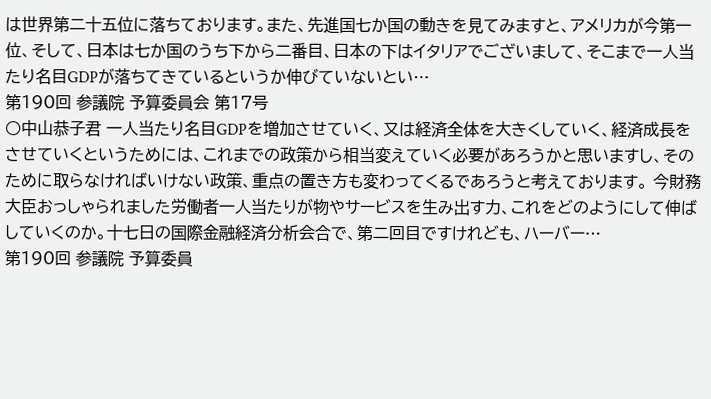は世界第二十五位に落ちております。また、先進国七か国の動きを見てみますと、アメリカが今第一位、そして、日本は七か国のうち下から二番目、日本の下はイタリアでございまして、そこまで一人当たり名目GDPが落ちてきているというか伸びていないとい…
第190回 参議院 予算委員会 第17号
○中山恭子君 一人当たり名目GDPを増加させていく、又は経済全体を大きくしていく、経済成長をさせていくというためには、これまでの政策から相当変えていく必要があろうかと思いますし、そのために取らなければいけない政策、重点の置き方も変わってくるであろうと考えております。 今財務大臣おっしゃられました労働者一人当たりが物やサービスを生み出す力、これをどのようにして伸ばしていくのか。十七日の国際金融経済分析会合で、第二回目ですけれども、ハーバー…
第190回 参議院 予算委員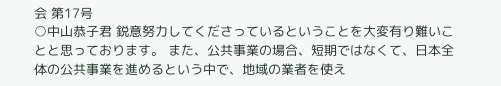会 第17号
○中山恭子君 鋭意努力してくださっているということを大変有り難いことと思っております。 また、公共事業の場合、短期ではなくて、日本全体の公共事業を進めるという中で、地域の業者を使え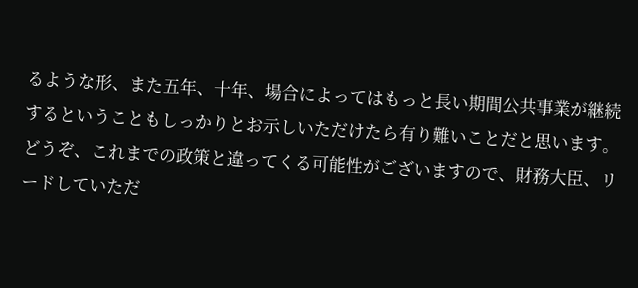るような形、また五年、十年、場合によってはもっと長い期間公共事業が継続するということもしっかりとお示しいただけたら有り難いことだと思います。どうぞ、これまでの政策と違ってくる可能性がございますので、財務大臣、リードしていただ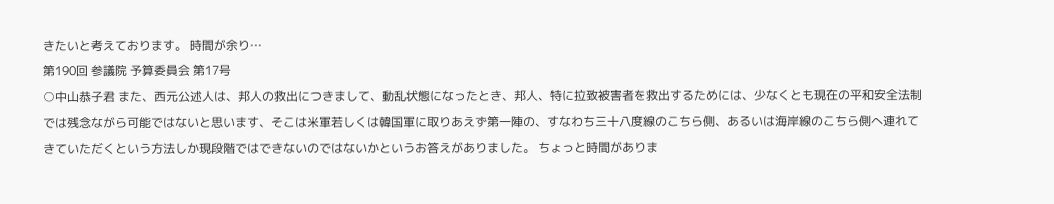きたいと考えております。 時間が余り…
第190回 参議院 予算委員会 第17号
○中山恭子君 また、西元公述人は、邦人の救出につきまして、動乱状態になったとき、邦人、特に拉致被害者を救出するためには、少なくとも現在の平和安全法制では残念ながら可能ではないと思います、そこは米軍若しくは韓国軍に取りあえず第一陣の、すなわち三十八度線のこちら側、あるいは海岸線のこちら側へ連れてきていただくという方法しか現段階ではできないのではないかというお答えがありました。 ちょっと時間がありま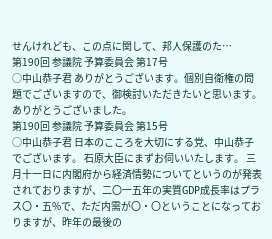せんけれども、この点に関して、邦人保護のた…
第190回 参議院 予算委員会 第17号
○中山恭子君 ありがとうございます。個別自衛権の問題でございますので、御検討いただきたいと思います。 ありがとうございました。
第190回 参議院 予算委員会 第15号
○中山恭子君 日本のこころを大切にする党、中山恭子でございます。 石原大臣にまずお伺いいたします。 三月十一日に内閣府から経済情勢についてというのが発表されておりますが、二〇一五年の実質GDP成長率はプラス〇・五%で、ただ内需が〇・〇ということになっておりますが、昨年の最後の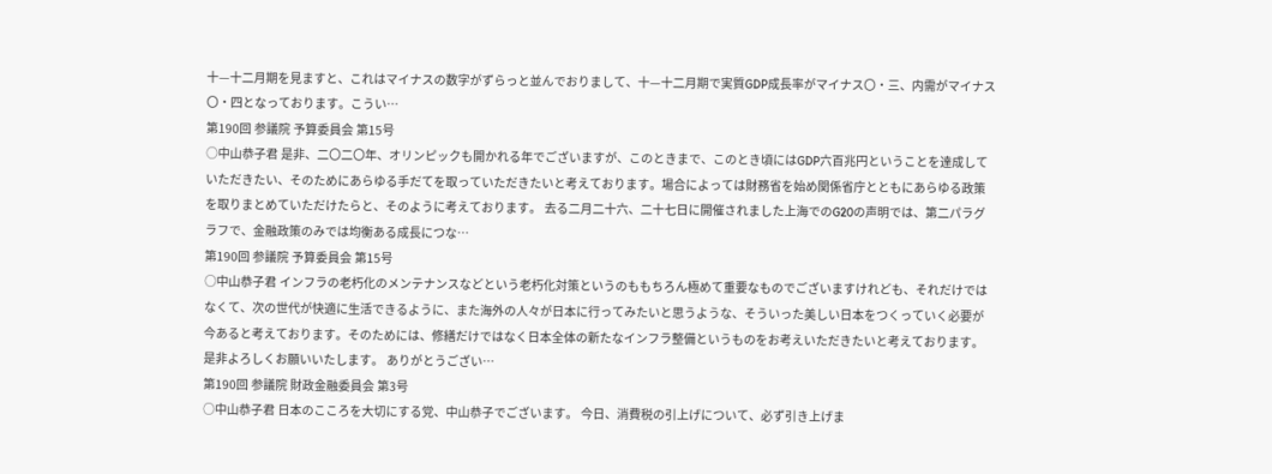十—十二月期を見ますと、これはマイナスの数字がずらっと並んでおりまして、十—十二月期で実質GDP成長率がマイナス〇・三、内需がマイナス〇・四となっております。こうい…
第190回 参議院 予算委員会 第15号
○中山恭子君 是非、二〇二〇年、オリンピックも開かれる年でございますが、このときまで、このとき頃にはGDP六百兆円ということを達成していただきたい、そのためにあらゆる手だてを取っていただきたいと考えております。場合によっては財務省を始め関係省庁とともにあらゆる政策を取りまとめていただけたらと、そのように考えております。 去る二月二十六、二十七日に開催されました上海でのG20の声明では、第二パラグラフで、金融政策のみでは均衡ある成長につな…
第190回 参議院 予算委員会 第15号
○中山恭子君 インフラの老朽化のメンテナンスなどという老朽化対策というのももちろん極めて重要なものでございますけれども、それだけではなくて、次の世代が快適に生活できるように、また海外の人々が日本に行ってみたいと思うような、そういった美しい日本をつくっていく必要が今あると考えております。そのためには、修繕だけではなく日本全体の新たなインフラ整備というものをお考えいただきたいと考えております。是非よろしくお願いいたします。 ありがとうござい…
第190回 参議院 財政金融委員会 第3号
○中山恭子君 日本のこころを大切にする党、中山恭子でございます。 今日、消費税の引上げについて、必ず引き上げま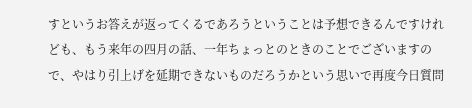すというお答えが返ってくるであろうということは予想できるんですけれども、もう来年の四月の話、一年ちょっとのときのことでございますので、やはり引上げを延期できないものだろうかという思いで再度今日質問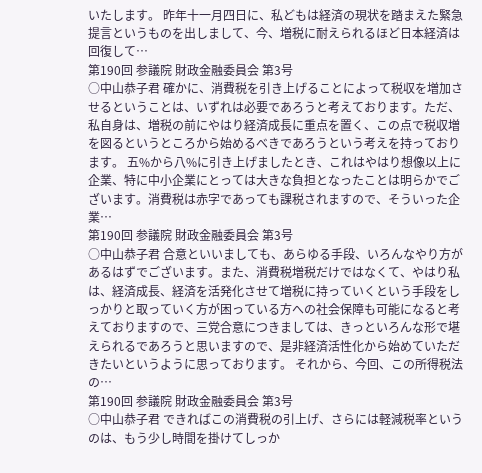いたします。 昨年十一月四日に、私どもは経済の現状を踏まえた緊急提言というものを出しまして、今、増税に耐えられるほど日本経済は回復して…
第190回 参議院 財政金融委員会 第3号
○中山恭子君 確かに、消費税を引き上げることによって税収を増加させるということは、いずれは必要であろうと考えております。ただ、私自身は、増税の前にやはり経済成長に重点を置く、この点で税収増を図るというところから始めるべきであろうという考えを持っております。 五%から八%に引き上げましたとき、これはやはり想像以上に企業、特に中小企業にとっては大きな負担となったことは明らかでございます。消費税は赤字であっても課税されますので、そういった企業…
第190回 参議院 財政金融委員会 第3号
○中山恭子君 合意といいましても、あらゆる手段、いろんなやり方があるはずでございます。また、消費税増税だけではなくて、やはり私は、経済成長、経済を活発化させて増税に持っていくという手段をしっかりと取っていく方が困っている方への社会保障も可能になると考えておりますので、三党合意につきましては、きっといろんな形で堪えられるであろうと思いますので、是非経済活性化から始めていただきたいというように思っております。 それから、今回、この所得税法の…
第190回 参議院 財政金融委員会 第3号
○中山恭子君 できればこの消費税の引上げ、さらには軽減税率というのは、もう少し時間を掛けてしっか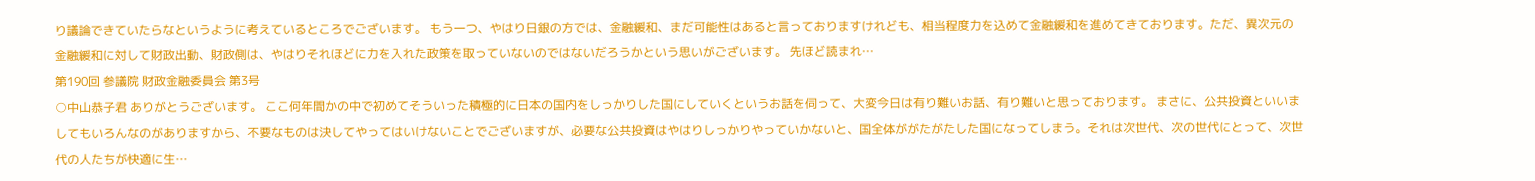り議論できていたらなというように考えているところでございます。 もう一つ、やはり日銀の方では、金融緩和、まだ可能性はあると言っておりますけれども、相当程度力を込めて金融緩和を進めてきております。ただ、異次元の金融緩和に対して財政出動、財政側は、やはりそれほどに力を入れた政策を取っていないのではないだろうかという思いがございます。 先ほど読まれ…
第190回 参議院 財政金融委員会 第3号
○中山恭子君 ありがとうございます。 ここ何年間かの中で初めてそういった積極的に日本の国内をしっかりした国にしていくというお話を伺って、大変今日は有り難いお話、有り難いと思っております。 まさに、公共投資といいましてもいろんなのがありますから、不要なものは決してやってはいけないことでございますが、必要な公共投資はやはりしっかりやっていかないと、国全体ががたがたした国になってしまう。それは次世代、次の世代にとって、次世代の人たちが快適に生…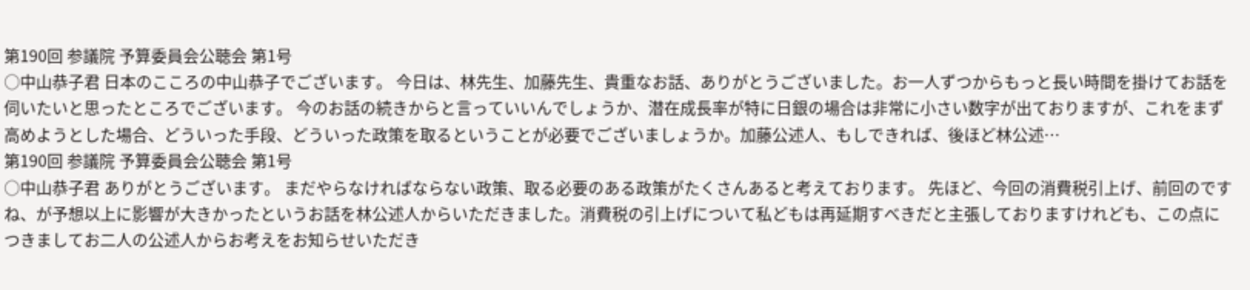第190回 参議院 予算委員会公聴会 第1号
○中山恭子君 日本のこころの中山恭子でございます。 今日は、林先生、加藤先生、貴重なお話、ありがとうございました。お一人ずつからもっと長い時間を掛けてお話を伺いたいと思ったところでございます。 今のお話の続きからと言っていいんでしょうか、潜在成長率が特に日銀の場合は非常に小さい数字が出ておりますが、これをまず高めようとした場合、どういった手段、どういった政策を取るということが必要でございましょうか。加藤公述人、もしできれば、後ほど林公述…
第190回 参議院 予算委員会公聴会 第1号
○中山恭子君 ありがとうございます。 まだやらなければならない政策、取る必要のある政策がたくさんあると考えております。 先ほど、今回の消費税引上げ、前回のですね、が予想以上に影響が大きかったというお話を林公述人からいただきました。消費税の引上げについて私どもは再延期すべきだと主張しておりますけれども、この点につきましてお二人の公述人からお考えをお知らせいただき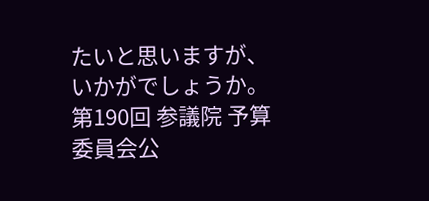たいと思いますが、いかがでしょうか。
第190回 参議院 予算委員会公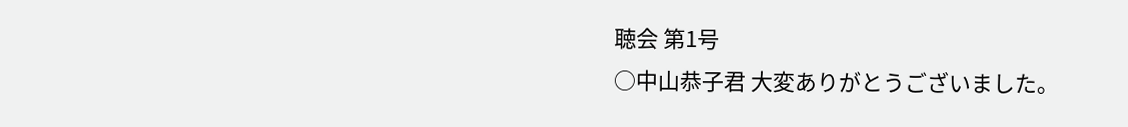聴会 第1号
○中山恭子君 大変ありがとうございました。